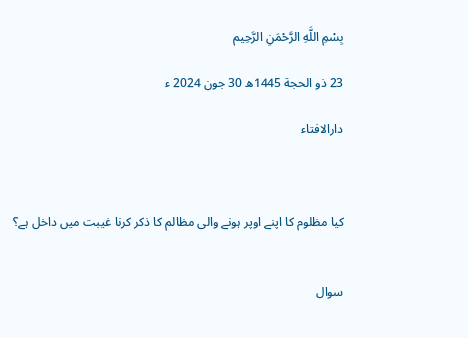بِسْمِ اللَّهِ الرَّحْمَنِ الرَّحِيم

23 ذو الحجة 1445ھ 30 جون 2024 ء

دارالافتاء



کیا مظلوم کا اپنے اوپر ہونے والی مظالم کا ذکر کرنا غیبت میں داخل ہے؟


سوال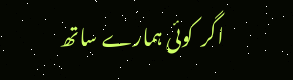اگر  کوئی ہمارے ساتھ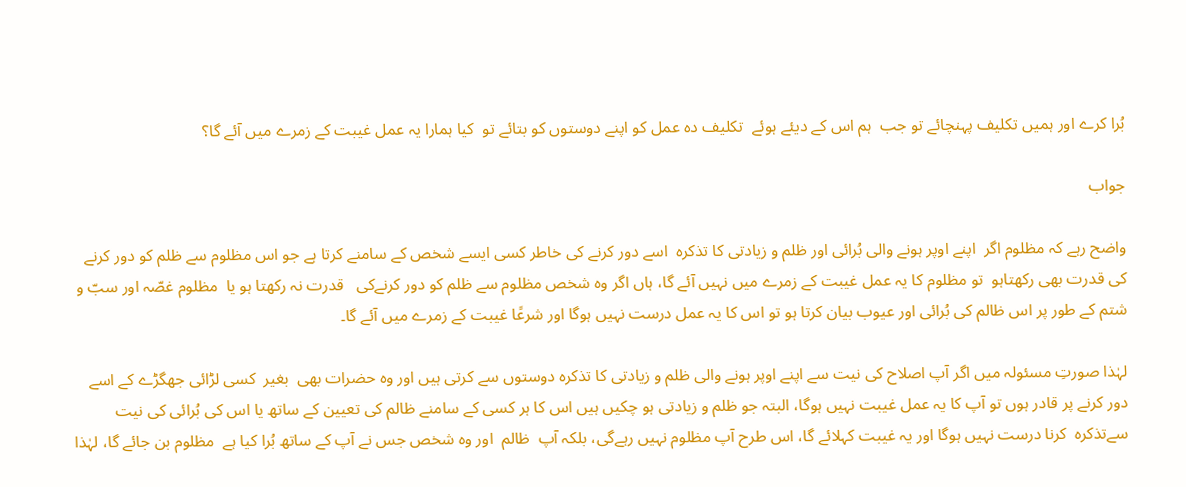بُرا کرے اور ہمیں تکلیف پہنچائے تو جب  ہم اس کے دیئے ہوئے  تکلیف دہ عمل کو اپنے دوستوں کو بتائے تو  کیا ہمارا یہ عمل غیبت کے زمرے میں آئے گا؟

جواب

واضح رہے کہ مظلوم اگر  اپنے اوپر ہونے والی بُرائی اور ظلم و زیادتی کا تذکرہ  اسے دور کرنے کی خاطر کسی ایسے شخص کے سامنے کرتا ہے جو اس مظلوم سے ظلم کو دور کرنے کی قدرت بھی رکھتاہو  تو مظلوم کا یہ عمل غیبت کے زمرے میں نہیں آئے گا، ہاں اگر وہ شخص مظلوم سے ظلم کو دور کرنےکی   قدرت نہ رکھتا ہو یا  مظلوم غصّہ اور سبّ و شتم کے طور پر اس ظالم کی بُرائی اور عیوب بیان کرتا ہو تو اس کا یہ عمل درست نہیں ہوگا اور شرعًا غیبت کے زمرے میں آئے گا۔

لہٰذا صورتِ مسئولہ میں اگر آپ اصلاح کی نیت سے اپنے اوپر ہونے والی ظلم و زیادتی کا تذکرہ دوستوں سے کرتی ہیں اور وہ حضرات بھی  بغیر  کسی لڑائی جھگڑے کے اسے دور کرنے پر قادر ہوں تو آپ کا یہ عمل غیبت نہیں ہوگا، البتہ جو ظلم و زیادتی ہو چکیں ہیں اس کا ہر کسی کے سامنے ظالم کی تعیین کے ساتھ یا اس کی بُرائی کی نیت سےتذکرہ  کرنا درست نہیں ہوگا اور یہ غیبت کہلائے گا، اس طرح آپ مظلوم نہیں رہےگی، بلکہ آپ  ظالم  اور وہ شخص جس نے آپ کے ساتھ بُرا کیا ہے  مظلوم بن جائے گا، لہٰذا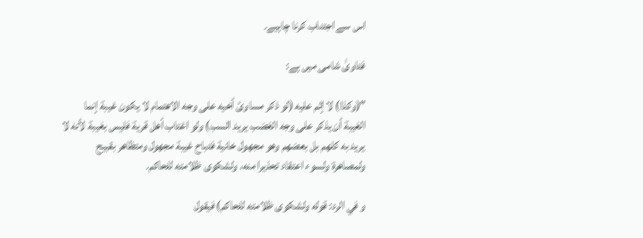اس سے اجتناب کرنا چاہیے۔

فتاویٰ شامی میں ہے:

"(وكذا) لا إثم عليه (لو ذكر مساوئ أخيه على وجه الاهتمام لا يكون غيبة إنما الغيبة أن يذكر على وجه الغضب يريد السب) ولو اغتاب أهل قرية فليس بغيبة لأنه لا يريد به كلهم بل بعضهم وهو مجهول خانية فتباح غيبة مجهول ومتظاهر بقبيح ولمصاهرة ولسوء اعتقاد تحذيرا منه، ولشكوى ظلامته للحاكم.

و في الرد: قوله ولشكوى ظلامته للحاكم) فيقول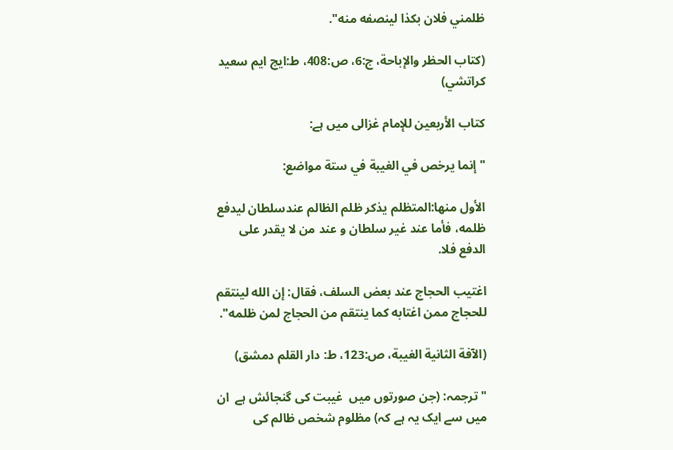ظلمني فلان بكذا لينصفه منه".

(كتاب الحظر والإباحة، ج:6، ص:408، ط:ايج ايم سعيد كراتشي)

كتاب الأربعين للإمام غزالی میں ہے:

"إنما يرخص في الغيبة في ستة مواضع:

الأول منها:المتظلم يذكر ظلم الظالم عندسلطان ليدفع ظلمه، فأما عند غير سلطان و عند من لا يقدر على الدفع فلا.

اغتيب الحجاج عند بعض السلف، فقال: إن الله لينتقم للحجاج ممن اغتابه كما ينتقم من الحجاج لمن ظلمه".

(الآفة الثانية الغيبة، ص:123، ط: دار القلم دمشق)

"ترجمہ: (جن صورتوں میں  غیبت کی گنجائش ہے  ان میں سے ایک یہ ہے کہ) مظلوم شخص ظالم کی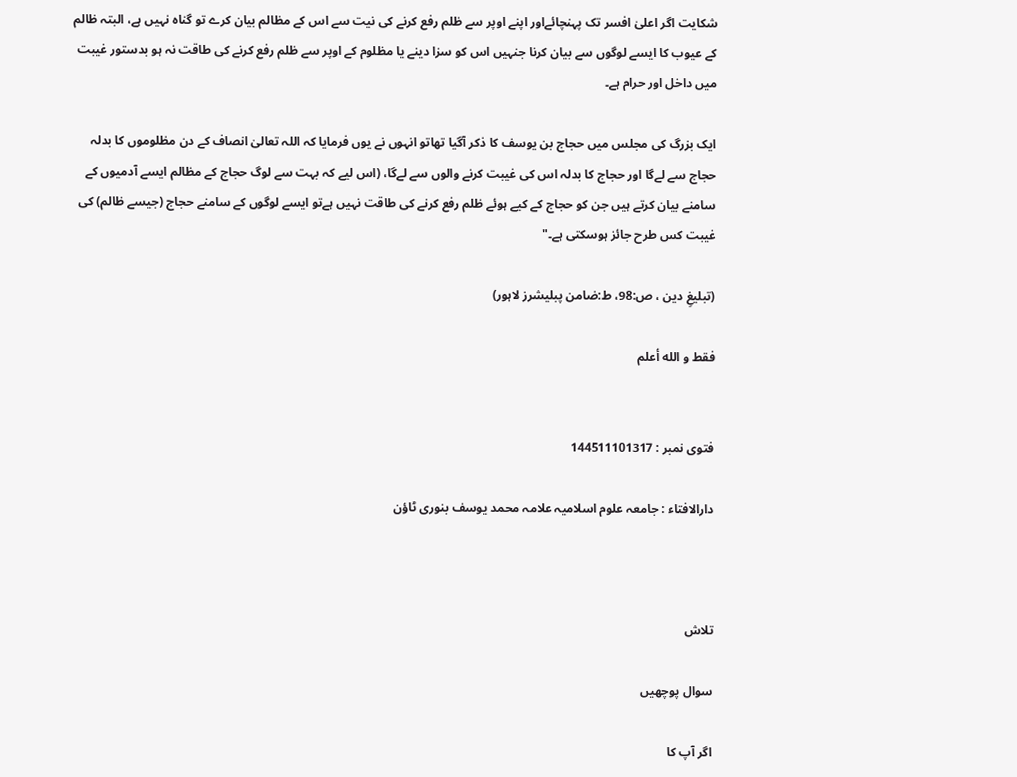شکایت اگر اعلیٰ افسر تک پہنچائےاور اپنے اوپر سے ظلم رفع کرنے کی نیت سے اس کے مظالم بیان کرے تو گناہ نہیں ہے، البتہ ظالم کے عیوب کا ایسے لوگوں سے بیان کرنا جنہیں اس کو سزا دینے یا مظلوم کے اوپر سے ظلم رفع کرنے کی طاقت نہ ہو بدستور غیبت میں داخل اور حرام ہے۔

ایک بزرگ کی مجلس میں حجاج بن یوسف کا ذکر آگیا تھاتو انہوں نے یوں فرمایا کہ اللہ تعالیٰ انصاف کے دن مظلوموں کا بدلہ حجاج سے لےگا اور حجاج کا بدلہ اس کی غیبت کرنے والوں سے لےگا، (اس لیے کہ بہت سے لوگ حجاج کے مظالم ایسے آدمیوں کے سامنے بیان کرتے ہیں جن کو حجاج کے کیے ہوئے ظلم رفع کرنے کی طاقت نہیں ہےتو ایسے لوگوں کے سامنے حجاج (جیسے ظالم) کی غیبت کس طرح جائز ہوسکتی ہے۔"

(تبلیغِ دین ، ص:98، ط:ضامن پبلیشرز لاہور)

فقط و الله أعلم


فتوی نمبر : 144511101317

دارالافتاء : جامعہ علوم اسلامیہ علامہ محمد یوسف بنوری ٹاؤن



تلاش

سوال پوچھیں

اگر آپ کا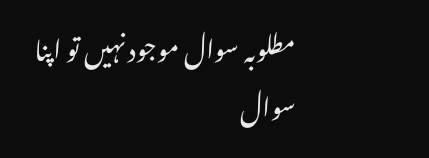مطلوبہ سوال موجود نہیں تو اپنا سوال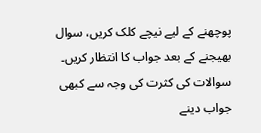پوچھنے کے لیے نیچے کلک کریں، سوال بھیجنے کے بعد جواب کا انتظار کریں۔ سوالات کی کثرت کی وجہ سے کبھی جواب دینے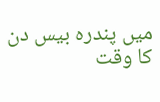میں پندرہ بیس دن کا وقت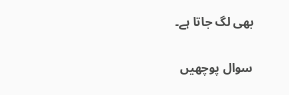بھی لگ جاتا ہے۔

سوال پوچھیں